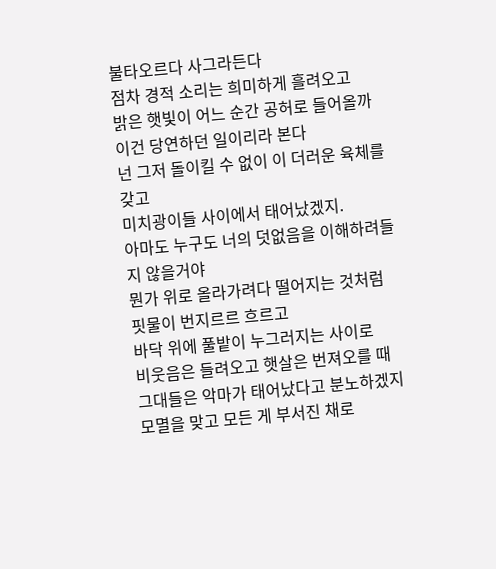불타오르다 사그라든다
점차 경적 소리는 희미하게 흘려오고
밝은 햇빛이 어느 순간 공허로 들어올까
이건 당연하던 일이리라 본다
넌 그저 돌이킬 수 없이 이 더러운 육체를 갖고
미치광이들 사이에서 태어났겠지.
아마도 누구도 너의 덧없음을 이해하려들지 않을거야
뭔가 위로 올라가려다 떨어지는 것처럼
핏물이 번지르르 흐르고
바닥 위에 풀밭이 누그러지는 사이로
비웃음은 들려오고 햇살은 번져오를 때
그대들은 악마가 태어났다고 분노하겠지
모멸을 맞고 모든 게 부서진 채로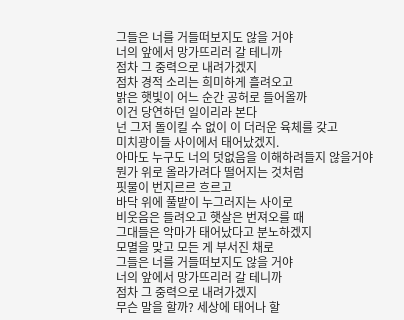그들은 너를 거들떠보지도 않을 거야
너의 앞에서 망가뜨리러 갈 테니까
점차 그 중력으로 내려가겠지
점차 경적 소리는 희미하게 흘려오고
밝은 햇빛이 어느 순간 공허로 들어올까
이건 당연하던 일이리라 본다
넌 그저 돌이킬 수 없이 이 더러운 육체를 갖고
미치광이들 사이에서 태어났겠지.
아마도 누구도 너의 덧없음을 이해하려들지 않을거야
뭔가 위로 올라가려다 떨어지는 것처럼
핏물이 번지르르 흐르고
바닥 위에 풀밭이 누그러지는 사이로
비웃음은 들려오고 햇살은 번져오를 때
그대들은 악마가 태어났다고 분노하겠지
모멸을 맞고 모든 게 부서진 채로
그들은 너를 거들떠보지도 않을 거야
너의 앞에서 망가뜨리러 갈 테니까
점차 그 중력으로 내려가겠지
무슨 말을 할까? 세상에 태어나 할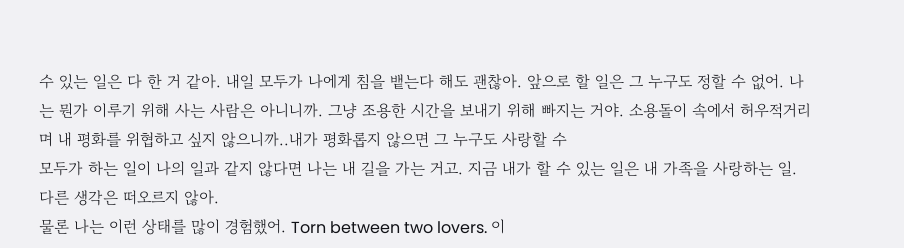수 있는 일은 다 한 거 같아. 내일 모두가 나에게 침을 뱉는다 해도 괜찮아. 앞으로 할 일은 그 누구도 정할 수 없어. 나는 뭔가 이루기 위해 사는 사람은 아니니까. 그냥 조용한 시간을 보내기 위해 빠지는 거야. 소용돌이 속에서 허우적거리며 내 평화를 위협하고 싶지 않으니까..내가 평화롭지 않으면 그 누구도 사랑할 수
모두가 하는 일이 나의 일과 같지 않다면 나는 내 길을 가는 거고. 지금 내가 할 수 있는 일은 내 가족을 사랑하는 일. 다른 생각은 떠오르지 않아.
물론 나는 이런 상태를 많이 경험했어. Torn between two lovers. 이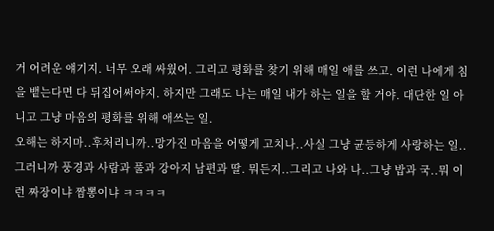거 어려운 얘기지. 너무 오래 싸웠어. 그리고 평화를 찾기 위해 매일 애를 쓰고. 이런 나에게 침을 뱉는다면 다 뒤집어써야지. 하지만 그래도 나는 매일 내가 하는 일을 할 거야. 대단한 일 아니고 그냥 마음의 평화를 위해 애쓰는 일.
오해는 하지마..후처리니까..망가진 마음을 어떻게 고치나..사실 그냥 균등하게 사랑하는 일..그러니까 풍경과 사람과 풀과 강아지 남편과 딸. 뭐든지..그리고 나와 나..그냥 밥과 국..뭐 이런 짜장이냐 짬뽕이냐 ㅋㅋㅋㅋ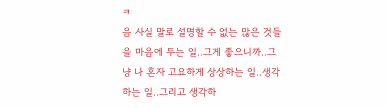ㅋ
음 사실 말로 설명할 수 없는 많은 것들을 마음에 두는 일..그게 좋으니까..그냥 나 혼자 고요하게 상상하는 일..생각하는 일..그리고 생각하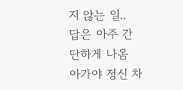지 않는 일..
답은 아주 간단하게 나옴
아가야 정신 차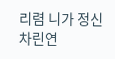리렴 니가 정신차린연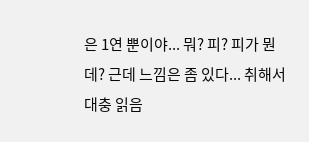은 1연 뿐이야... 뭐? 피? 피가 뭔데? 근데 느낌은 좀 있다... 취해서 대충 읽음